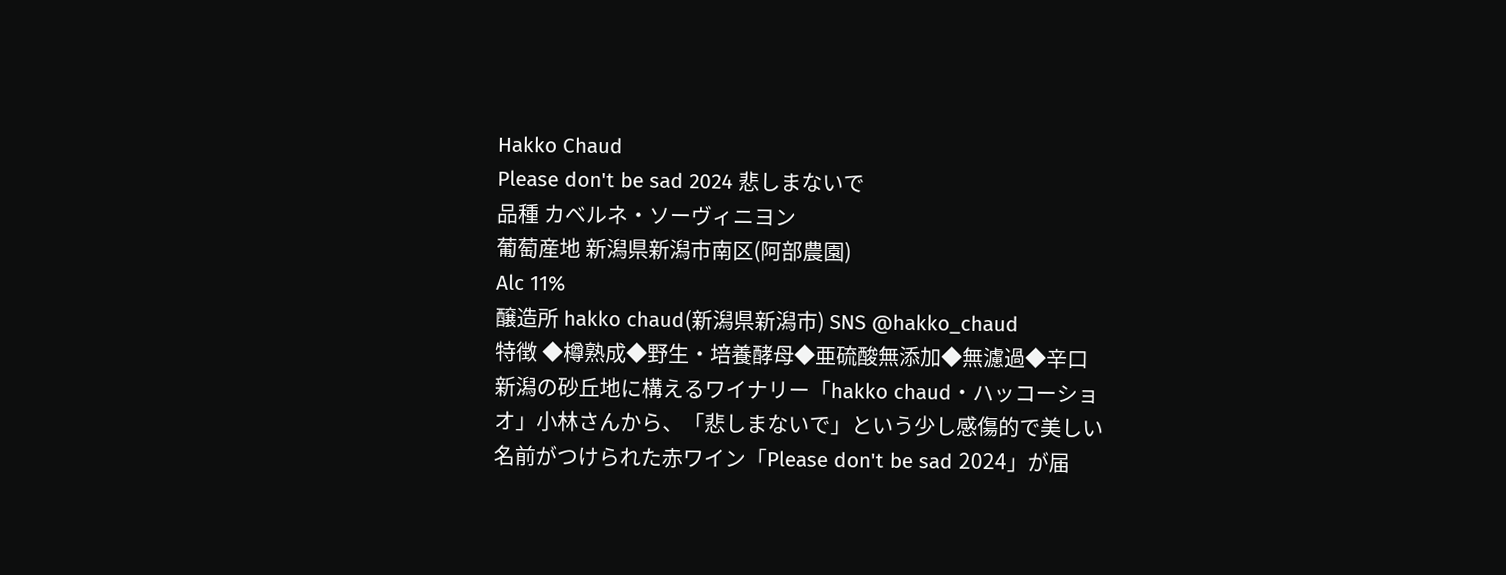Hakko Chaud
Please don't be sad 2024 悲しまないで
品種 カベルネ・ソーヴィニヨン
葡萄産地 新潟県新潟市南区(阿部農園)
Alc 11%
醸造所 hakko chaud(新潟県新潟市) SNS @hakko_chaud
特徴 ◆樽熟成◆野生・培養酵母◆亜硫酸無添加◆無濾過◆辛口
新潟の砂丘地に構えるワイナリー「hakko chaud・ハッコーショオ」小林さんから、「悲しまないで」という少し感傷的で美しい名前がつけられた赤ワイン「Please don't be sad 2024」が届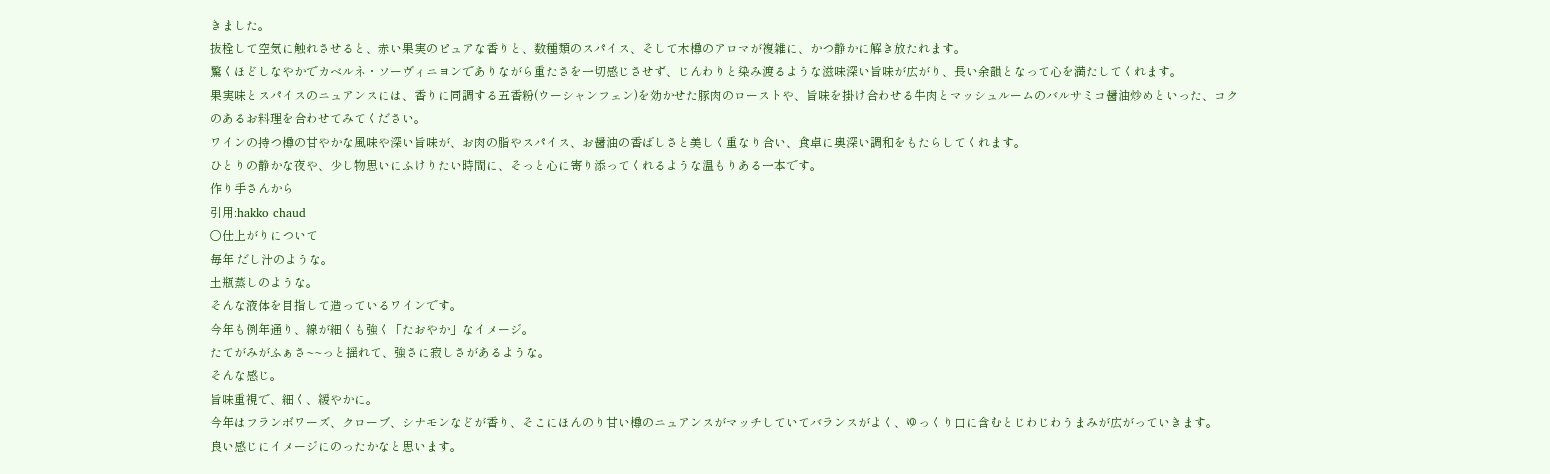きました。
抜栓して空気に触れさせると、赤い果実のピュアな香りと、数種類のスパイス、そして木樽のアロマが複雑に、かつ静かに解き放たれます。
驚くほどしなやかでカベルネ・ソーヴィニヨンでありながら重たさを一切感じさせず、じんわりと染み渡るような滋味深い旨味が広がり、長い余韻となって心を満たしてくれます。
果実味とスパイスのニュアンスには、香りに同調する五香粉(ウーシャンフェン)を効かせた豚肉のローストや、旨味を掛け合わせる牛肉とマッシュルームのバルサミコ醤油炒めといった、コクのあるお料理を合わせてみてください。
ワインの持つ樽の甘やかな風味や深い旨味が、お肉の脂やスパイス、お醤油の香ばしさと美しく重なり合い、食卓に奥深い調和をもたらしてくれます。
ひとりの静かな夜や、少し物思いにふけりたい時間に、そっと心に寄り添ってくれるような温もりある一本です。
作り手さんから
引用:hakko chaud
〇仕上がりについて
毎年 だし汁のような。
土瓶蒸しのような。
そんな液体を目指して造っているワインです。
今年も例年通り、線が細くも強く「たおやか」なイメージ。
たてがみがふぁさ~~っと揺れて、強さに寂しさがあるような。
そんな感じ。
旨味重視で、細く、緩やかに。
今年はフランボワーズ、クローブ、シナモンなどが香り、そこにほんのり甘い樽のニュアンスがマッチしていてバランスがよく、ゆっくり口に含むとじわじわうまみが広がっていきます。
良い感じにイメージにのったかなと思います。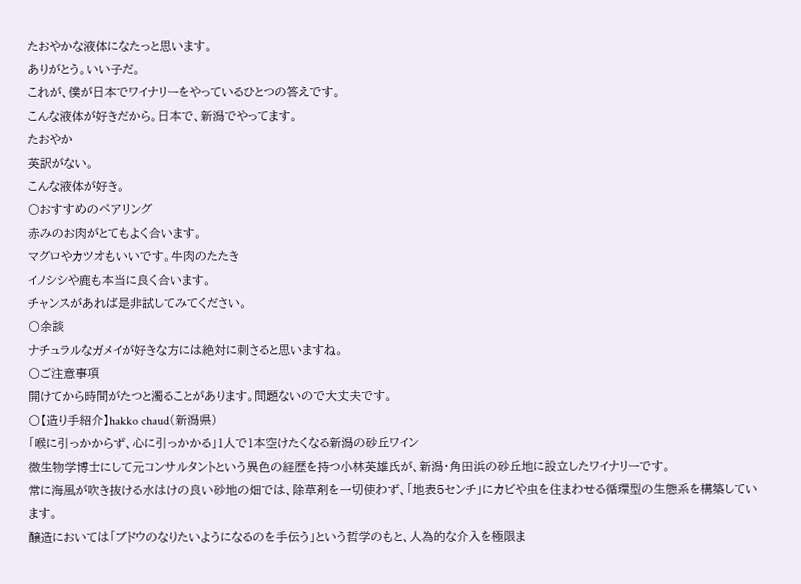たおやかな液体になたっと思います。
ありがとう。いい子だ。
これが、僕が日本でワイナリーをやっているひとつの答えです。
こんな液体が好きだから。日本で、新潟でやってます。
たおやか
英訳がない。
こんな液体が好き。
〇おすすめのペアリング
赤みのお肉がとてもよく合います。
マグロやカツオもいいです。牛肉のたたき
イノシシや鹿も本当に良く合います。
チャンスがあれば是非試してみてください。
〇余談
ナチュラルなガメイが好きな方には絶対に刺さると思いますね。
〇ご注意事項
開けてから時間がたつと濁ることがあります。問題ないので大丈夫です。
〇【造り手紹介】hakko chaud(新潟県)
「喉に引っかからず、心に引っかかる」1人で1本空けたくなる新潟の砂丘ワイン
微生物学博士にして元コンサルタントという異色の経歴を持つ小林英雄氏が、新潟・角田浜の砂丘地に設立したワイナリーです。
常に海風が吹き抜ける水はけの良い砂地の畑では、除草剤を一切使わず、「地表5センチ」にカビや虫を住まわせる循環型の生態系を構築しています。
醸造においては「ブドウのなりたいようになるのを手伝う」という哲学のもと、人為的な介入を極限ま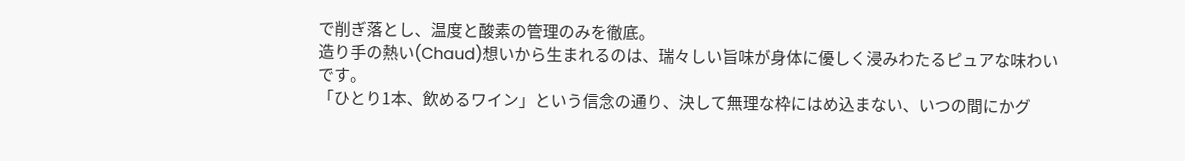で削ぎ落とし、温度と酸素の管理のみを徹底。
造り手の熱い(Chaud)想いから生まれるのは、瑞々しい旨味が身体に優しく浸みわたるピュアな味わいです。
「ひとり1本、飲めるワイン」という信念の通り、決して無理な枠にはめ込まない、いつの間にかグ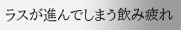ラスが進んでしまう飲み疲れ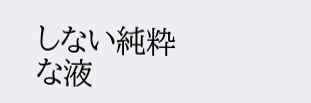しない純粋な液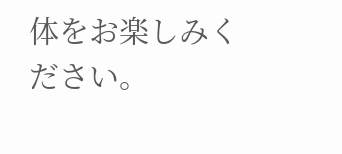体をお楽しみください。